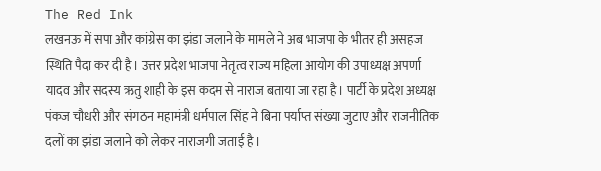The Red Ink
लखनऊ में सपा और कांग्रेस का झंडा जलाने के मामले ने अब भाजपा के भीतर ही असहज स्थिति पैदा कर दी है। उत्तर प्रदेश भाजपा नेतृत्व राज्य महिला आयोग की उपाध्यक्ष अपर्णा यादव और सदस्य ऋतु शाही के इस कदम से नाराज बताया जा रहा है। पार्टी के प्रदेश अध्यक्ष पंकज चौधरी और संगठन महामंत्री धर्मपाल सिंह ने बिना पर्याप्त संख्या जुटाए और राजनीतिक दलों का झंडा जलाने को लेकर नाराजगी जताई है।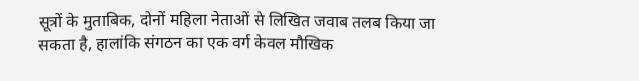सूत्रों के मुताबिक, दोनों महिला नेताओं से लिखित जवाब तलब किया जा सकता है, हालांकि संगठन का एक वर्ग केवल मौखिक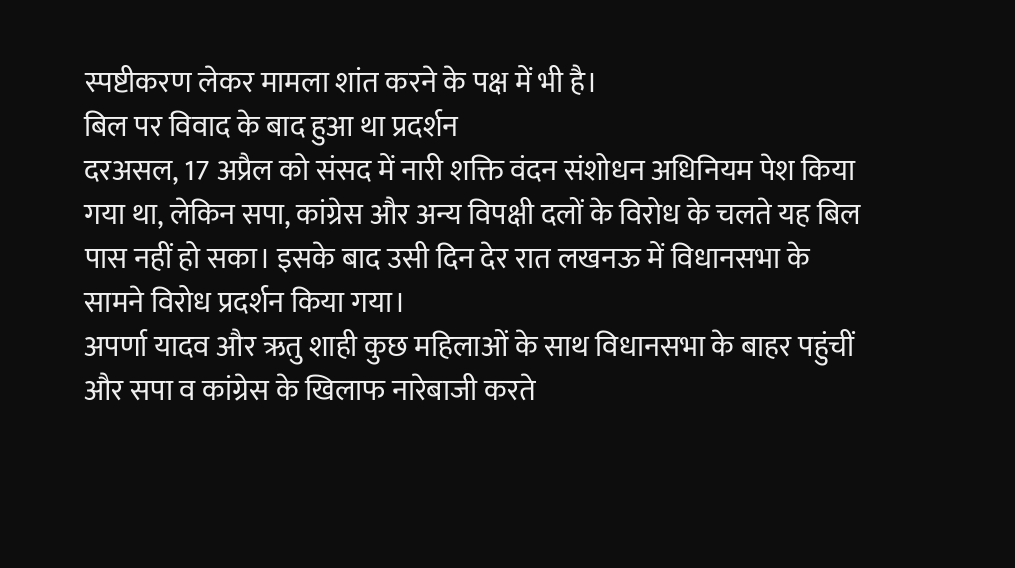स्पष्टीकरण लेकर मामला शांत करने के पक्ष में भी है।
बिल पर विवाद के बाद हुआ था प्रदर्शन
दरअसल, 17 अप्रैल को संसद में नारी शक्ति वंदन संशोधन अधिनियम पेश किया गया था, लेकिन सपा, कांग्रेस और अन्य विपक्षी दलों के विरोध के चलते यह बिल पास नहीं हो सका। इसके बाद उसी दिन देर रात लखनऊ में विधानसभा के सामने विरोध प्रदर्शन किया गया।
अपर्णा यादव और ऋतु शाही कुछ महिलाओं के साथ विधानसभा के बाहर पहुंचीं और सपा व कांग्रेस के खिलाफ नारेबाजी करते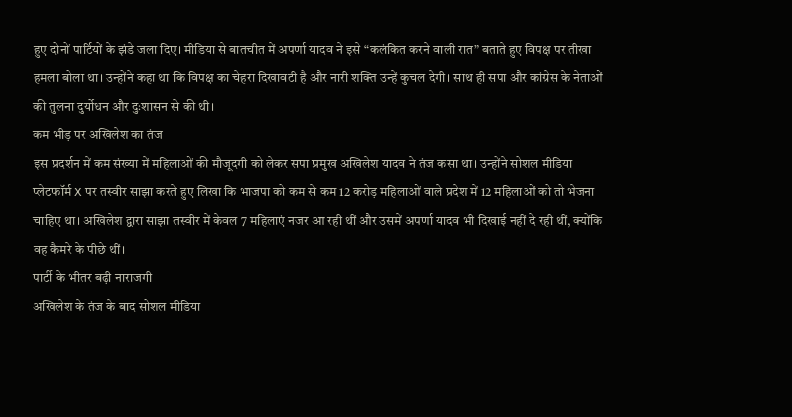हुए दोनों पार्टियों के झंडे जला दिए। मीडिया से बातचीत में अपर्णा यादव ने इसे “कलंकित करने वाली रात” बताते हुए विपक्ष पर तीखा हमला बोला था। उन्होंने कहा था कि विपक्ष का चेहरा दिखावटी है और नारी शक्ति उन्हें कुचल देगी। साथ ही सपा और कांग्रेस के नेताओं की तुलना दुर्योधन और दुःशासन से की थी।
कम भीड़ पर अखिलेश का तंज
इस प्रदर्शन में कम संख्या में महिलाओं की मौजूदगी को लेकर सपा प्रमुख अखिलेश यादव ने तंज कसा था। उन्होंने सोशल मीडिया प्लेटफॉर्म X पर तस्वीर साझा करते हुए लिखा कि भाजपा को कम से कम 12 करोड़ महिलाओं वाले प्रदेश में 12 महिलाओं को तो भेजना चाहिए था। अखिलेश द्वारा साझा तस्वीर में केवल 7 महिलाएं नजर आ रही थीं और उसमें अपर्णा यादव भी दिखाई नहीं दे रही थीं, क्योंकि वह कैमरे के पीछे थीं।
पार्टी के भीतर बढ़ी नाराजगी
अखिलेश के तंज के बाद सोशल मीडिया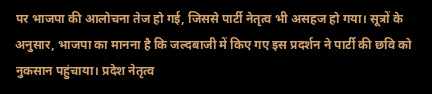पर भाजपा की आलोचना तेज हो गई, जिससे पार्टी नेतृत्व भी असहज हो गया। सूत्रों के अनुसार, भाजपा का मानना है कि जल्दबाजी में किए गए इस प्रदर्शन ने पार्टी की छवि को नुकसान पहुंचाया। प्रदेश नेतृत्व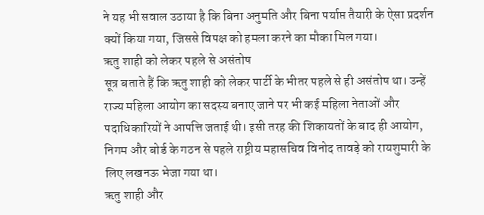ने यह भी सवाल उठाया है कि बिना अनुमति और बिना पर्याप्त तैयारी के ऐसा प्रदर्शन क्यों किया गया, जिससे विपक्ष को हमला करने का मौका मिल गया।
ऋतु शाही को लेकर पहले से असंतोष
सूत्र बताते हैं कि ऋतु शाही को लेकर पार्टी के भीतर पहले से ही असंतोष था। उन्हें राज्य महिला आयोग का सदस्य बनाए जाने पर भी कई महिला नेताओं और पदाधिकारियों ने आपत्ति जताई थी। इसी तरह की शिकायतों के बाद ही आयोग, निगम और बोर्ड के गठन से पहले राष्ट्रीय महासचिव विनोद तावड़े को रायशुमारी के लिए लखनऊ भेजा गया था।
ऋतु शाही और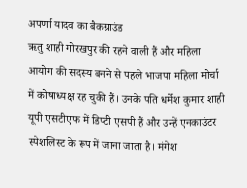अपर्णा यादव का बैकग्राउंड
ऋतु शाही गोरखपुर की रहने वाली हैं और महिला आयोग की सदस्य बनने से पहले भाजपा महिला मोर्चा में कोषाध्यक्ष रह चुकी हैं। उनके पति धर्मेश कुमार शाही यूपी एसटीएफ में डिप्टी एसपी हैं और उन्हें एनकाउंटर स्पेशलिस्ट के रूप में जाना जाता है। मंगेश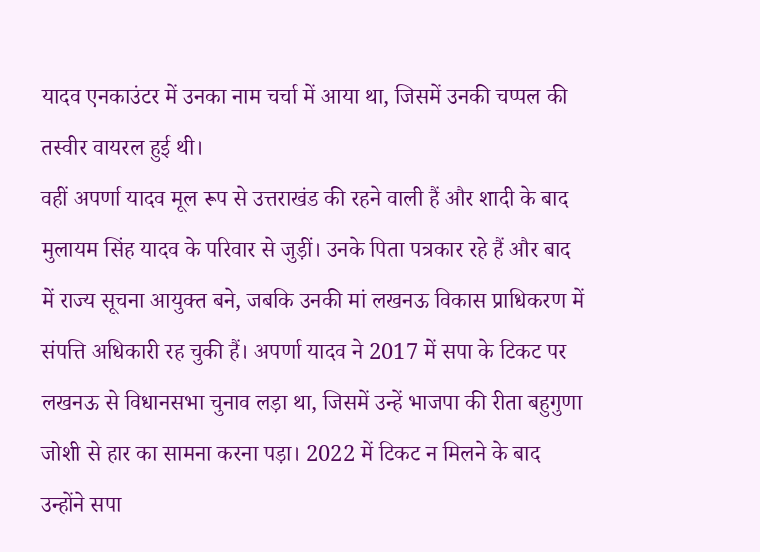यादव एनकाउंटर में उनका नाम चर्चा में आया था, जिसमें उनकी चप्पल की तस्वीर वायरल हुई थी।
वहीं अपर्णा यादव मूल रूप से उत्तराखंड की रहने वाली हैं और शादी के बाद मुलायम सिंह यादव के परिवार से जुड़ीं। उनके पिता पत्रकार रहे हैं और बाद में राज्य सूचना आयुक्त बने, जबकि उनकी मां लखनऊ विकास प्राधिकरण में संपत्ति अधिकारी रह चुकी हैं। अपर्णा यादव ने 2017 में सपा के टिकट पर लखनऊ से विधानसभा चुनाव लड़ा था, जिसमें उन्हें भाजपा की रीता बहुगुणा जोशी से हार का सामना करना पड़ा। 2022 में टिकट न मिलने के बाद उन्होंने सपा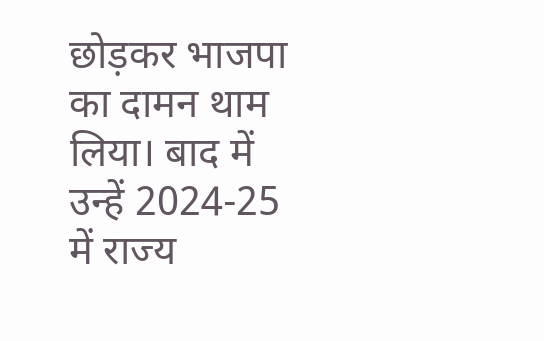छोड़कर भाजपा का दामन थाम लिया। बाद में उन्हें 2024-25 में राज्य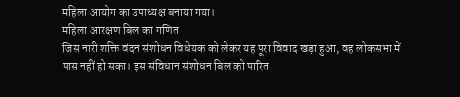महिला आयोग का उपाध्यक्ष बनाया गया।
महिला आरक्षण बिल का गणित
जिस नारी शक्ति वंदन संशोधन विधेयक को लेकर यह पूरा विवाद खड़ा हुआ, वह लोकसभा में पास नहीं हो सका। इस संविधान संशोधन बिल को पारित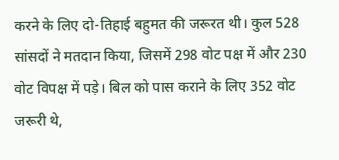करने के लिए दो-तिहाई बहुमत की जरूरत थी। कुल 528 सांसदों ने मतदान किया, जिसमें 298 वोट पक्ष में और 230 वोट विपक्ष में पड़े। बिल को पास कराने के लिए 352 वोट जरूरी थे,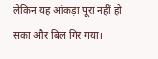लेकिन यह आंकड़ा पूरा नहीं हो सका और बिल गिर गया।